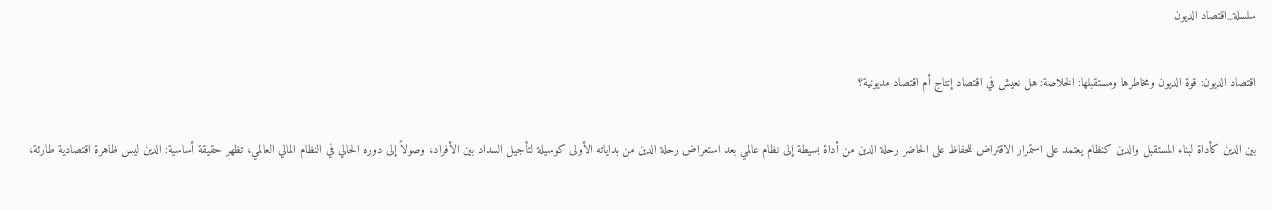سلسلة_اقتصاد الديون

اقتصاد الديون: قوة الديون ومخاطرها ومستقبلها: الخلاصة: هل نعيش في اقتصاد إنتاج أم اقتصاد مديونية؟

بين الدين كأداة لبناء المستقبل والدين كنظام يعتمد على استمرار الاقتراض للحفاظ على الحاضر رحلة الدين من أداة بسيطة إلى نظام عالمي بعد استعراض رحلة الدين من بداياته الأولى كوسيلة لتأجيل السداد بين الأفراد، وصولاً إلى دوره الحالي في النظام المالي العالمي، تظهر حقيقة أساسية: الدين ليس ظاهرة اقتصادية طارئة،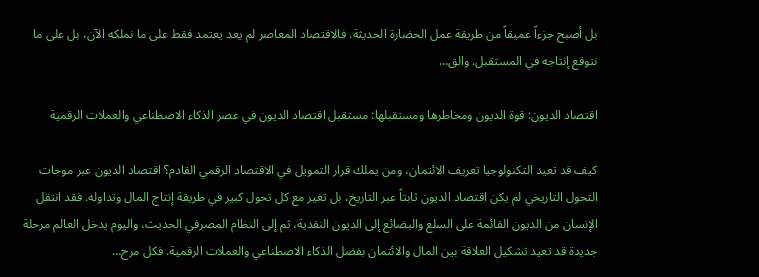بل أصبح جزءاً عميقاً من طريقة عمل الحضارة الحديثة. فالاقتصاد المعاصر لم يعد يعتمد فقط على ما نملكه الآن، بل على ما نتوقع إنتاجه في المستقبل. والق…

اقتصاد الديون: قوة الديون ومخاطرها ومستقبلها: مستقبل اقتصاد الديون في عصر الذكاء الاصطناعي والعملات الرقمية

كيف قد تعيد التكنولوجيا تعريف الائتمان، ومن يملك قرار التمويل في الاقتصاد الرقمي القادم؟ اقتصاد الديون عبر موجات التحول التاريخي لم يكن اقتصاد الديون ثابتاً عبر التاريخ، بل تغير مع كل تحول كبير في طريقة إنتاج المال وتداوله. فقد انتقل الإنسان من الديون القائمة على السلع والبضائع إلى الديون النقدية، ثم إلى النظام المصرفي الحديث، واليوم يدخل العالم مرحلة جديدة قد تعيد تشكيل العلاقة بين المال والائتمان بفضل الذكاء الاصطناعي والعملات الرقمية. فكل مرح…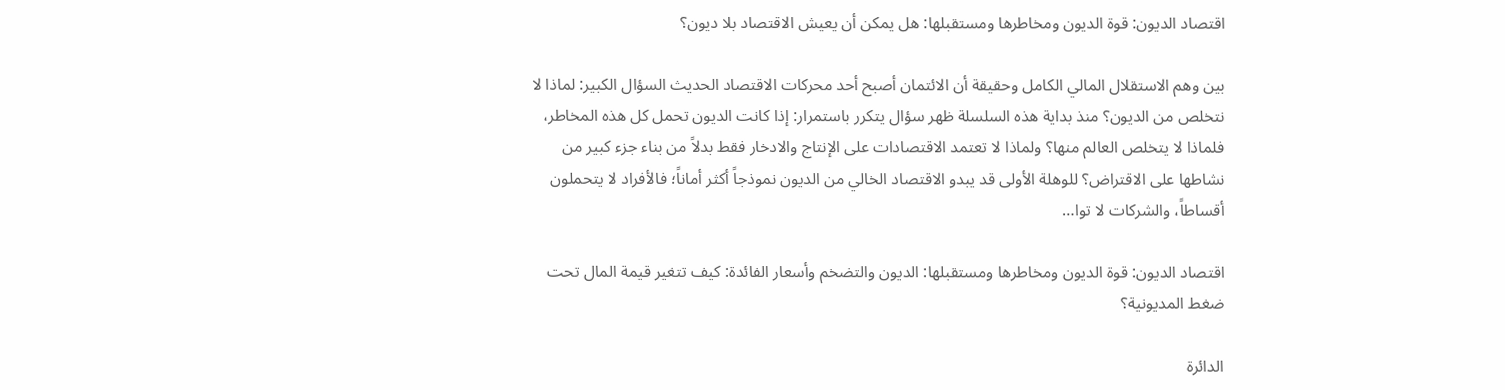اقتصاد الديون: قوة الديون ومخاطرها ومستقبلها: هل يمكن أن يعيش الاقتصاد بلا ديون؟

بين وهم الاستقلال المالي الكامل وحقيقة أن الائتمان أصبح أحد محركات الاقتصاد الحديث السؤال الكبير: لماذا لا نتخلص من الديون؟ منذ بداية هذه السلسلة ظهر سؤال يتكرر باستمرار: إذا كانت الديون تحمل كل هذه المخاطر، فلماذا لا يتخلص العالم منها؟ ولماذا لا تعتمد الاقتصادات على الإنتاج والادخار فقط بدلاً من بناء جزء كبير من نشاطها على الاقتراض؟ للوهلة الأولى قد يبدو الاقتصاد الخالي من الديون نموذجاً أكثر أماناً؛ فالأفراد لا يتحملون أقساطاً، والشركات لا توا…

اقتصاد الديون: قوة الديون ومخاطرها ومستقبلها: الديون والتضخم وأسعار الفائدة: كيف تتغير قيمة المال تحت ضغط المديونية؟

الدائرة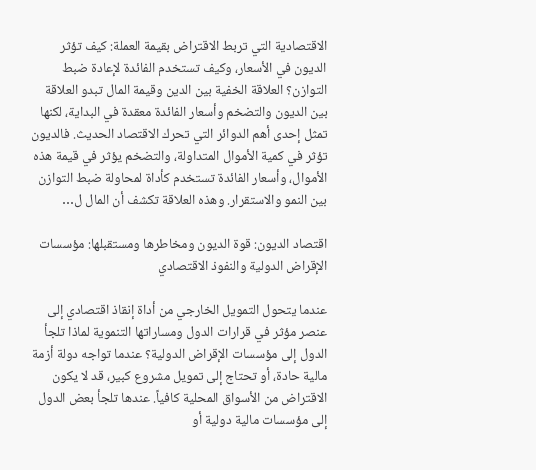الاقتصادية التي تربط الاقتراض بقيمة العملة: كيف تؤثر الديون في الأسعار، وكيف تستخدم الفائدة لإعادة ضبط التوازن؟ العلاقة الخفية بين الدين وقيمة المال تبدو العلاقة بين الديون والتضخم وأسعار الفائدة معقدة في البداية، لكنها تمثل إحدى أهم الدوائر التي تحرك الاقتصاد الحديث. فالديون تؤثر في كمية الأموال المتداولة، والتضخم يؤثر في قيمة هذه الأموال، وأسعار الفائدة تستخدم كأداة لمحاولة ضبط التوازن بين النمو والاستقرار. وهذه العلاقة تكشف أن المال ل…

اقتصاد الديون: قوة الديون ومخاطرها ومستقبلها: مؤسسات الإقراض الدولية والنفوذ الاقتصادي

عندما يتحول التمويل الخارجي من أداة إنقاذ اقتصادي إلى عنصر مؤثر في قرارات الدول ومساراتها التنموية لماذا تلجأ الدول إلى مؤسسات الإقراض الدولية؟ عندما تواجه دولة أزمة مالية حادة، أو تحتاج إلى تمويل مشروع كبير، قد لا يكون الاقتراض من الأسواق المحلية كافياً. عندها تلجأ بعض الدول إلى مؤسسات مالية دولية أو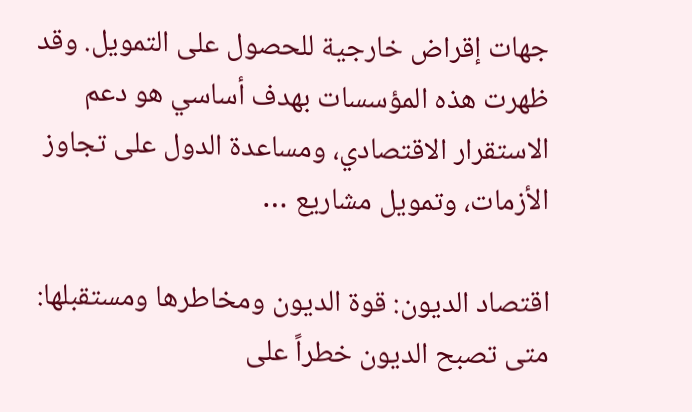جهات إقراض خارجية للحصول على التمويل. وقد ظهرت هذه المؤسسات بهدف أساسي هو دعم الاستقرار الاقتصادي، ومساعدة الدول على تجاوز الأزمات، وتمويل مشاريع …

اقتصاد الديون: قوة الديون ومخاطرها ومستقبلها: متى تصبح الديون خطراً على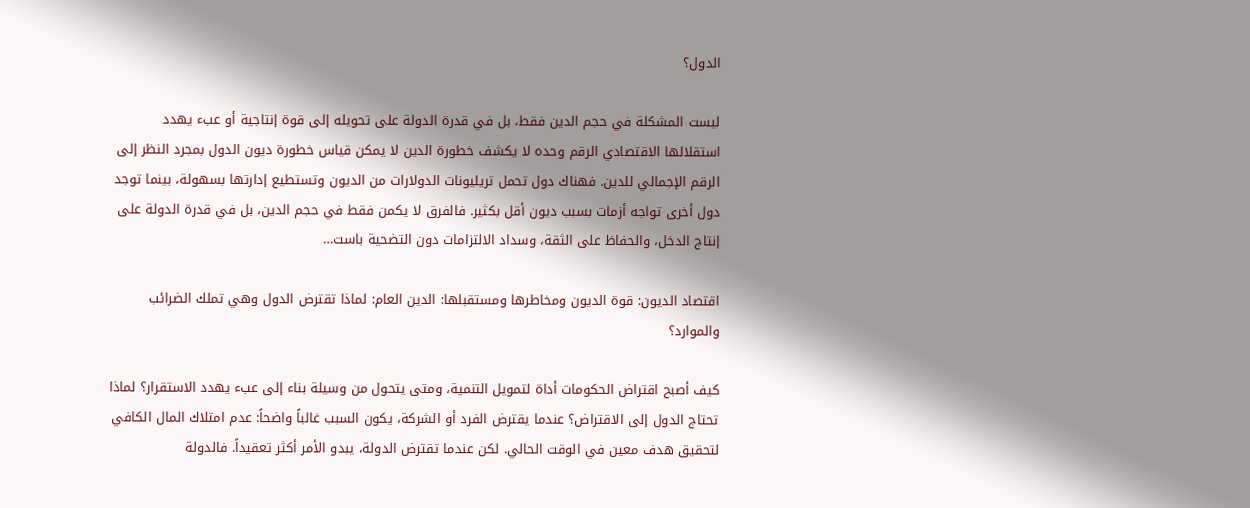الدول؟

ليست المشكلة في حجم الدين فقط، بل في قدرة الدولة على تحويله إلى قوة إنتاجية أو عبء يهدد استقلالها الاقتصادي الرقم وحده لا يكشف خطورة الدين لا يمكن قياس خطورة ديون الدول بمجرد النظر إلى الرقم الإجمالي للدين. فهناك دول تحمل تريليونات الدولارات من الديون وتستطيع إدارتها بسهولة، بينما توجد دول أخرى تواجه أزمات بسبب ديون أقل بكثير. فالفرق لا يكمن فقط في حجم الدين، بل في قدرة الدولة على إنتاج الدخل، والحفاظ على الثقة، وسداد الالتزامات دون التضحية باست…

اقتصاد الديون: قوة الديون ومخاطرها ومستقبلها: الدين العام: لماذا تقترض الدول وهي تملك الضرائب والموارد؟

كيف أصبح اقتراض الحكومات أداة لتمويل التنمية، ومتى يتحول من وسيلة بناء إلى عبء يهدد الاستقرار؟ لماذا تحتاج الدول إلى الاقتراض؟ عندما يقترض الفرد أو الشركة، يكون السبب غالباً واضحاً: عدم امتلاك المال الكافي لتحقيق هدف معين في الوقت الحالي. لكن عندما تقترض الدولة، يبدو الأمر أكثر تعقيداً. فالدولة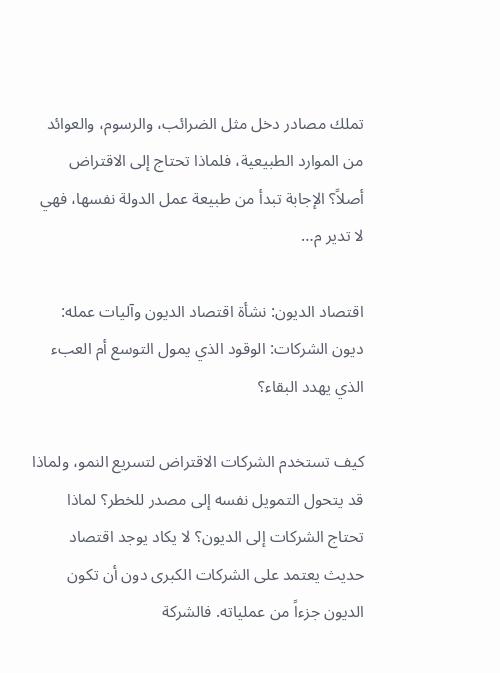تملك مصادر دخل مثل الضرائب، والرسوم، والعوائد من الموارد الطبيعية، فلماذا تحتاج إلى الاقتراض أصلاً؟ الإجابة تبدأ من طبيعة عمل الدولة نفسها، فهي لا تدير م…

اقتصاد الديون: نشأة اقتصاد الديون وآليات عمله: ديون الشركات: الوقود الذي يمول التوسع أم العبء الذي يهدد البقاء؟

كيف تستخدم الشركات الاقتراض لتسريع النمو، ولماذا قد يتحول التمويل نفسه إلى مصدر للخطر؟ لماذا تحتاج الشركات إلى الديون؟ لا يكاد يوجد اقتصاد حديث يعتمد على الشركات الكبرى دون أن تكون الديون جزءاً من عملياته. فالشركة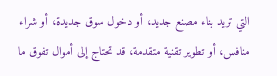التي تريد بناء مصنع جديد، أو دخول سوق جديدة، أو شراء منافس، أو تطوير تقنية متقدمة، قد تحتاج إلى أموال تفوق ما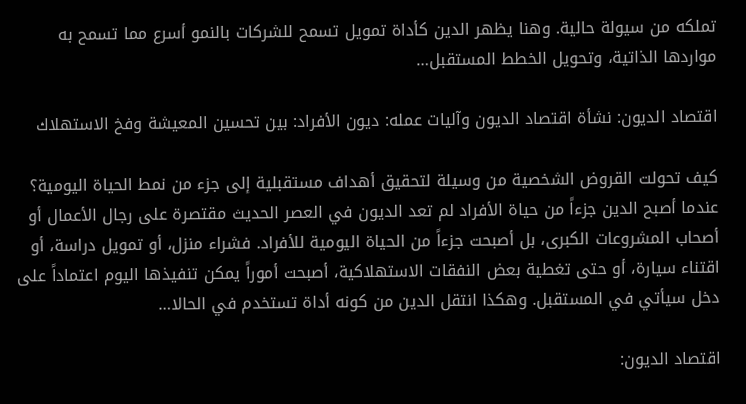تملكه من سيولة حالية. وهنا يظهر الدين كأداة تمويل تسمح للشركات بالنمو أسرع مما تسمح به مواردها الذاتية، وتحويل الخطط المستقبل…

اقتصاد الديون: نشأة اقتصاد الديون وآليات عمله: ديون الأفراد: بين تحسين المعيشة وفخ الاستهلاك

كيف تحولت القروض الشخصية من وسيلة لتحقيق أهداف مستقبلية إلى جزء من نمط الحياة اليومية؟ عندما أصبح الدين جزءاً من حياة الأفراد لم تعد الديون في العصر الحديث مقتصرة على رجال الأعمال أو أصحاب المشروعات الكبرى، بل أصبحت جزءاً من الحياة اليومية للأفراد. فشراء منزل، أو تمويل دراسة، أو اقتناء سيارة، أو حتى تغطية بعض النفقات الاستهلاكية، أصبحت أموراً يمكن تنفيذها اليوم اعتماداً على دخل سيأتي في المستقبل. وهكذا انتقل الدين من كونه أداة تستخدم في الحالا…

اقتصاد الديون: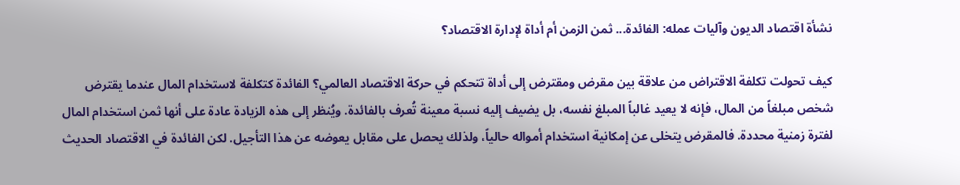نشأة اقتصاد الديون وآليات عمله: الفائدة... ثمن الزمن أم أداة لإدارة الاقتصاد؟

كيف تحولت تكلفة الاقتراض من علاقة بين مقرض ومقترض إلى أداة تتحكم في حركة الاقتصاد العالمي؟ الفائدة كتكلفة لاستخدام المال عندما يقترض شخص مبلغاً من المال، فإنه لا يعيد غالباً المبلغ نفسه، بل يضيف إليه نسبة معينة تُعرف بالفائدة. ويُنظر إلى هذه الزيادة عادة على أنها ثمن استخدام المال لفترة زمنية محددة. فالمقرض يتخلى عن إمكانية استخدام أمواله حالياً، ولذلك يحصل على مقابل يعوضه عن هذا التأجيل. لكن الفائدة في الاقتصاد الحديث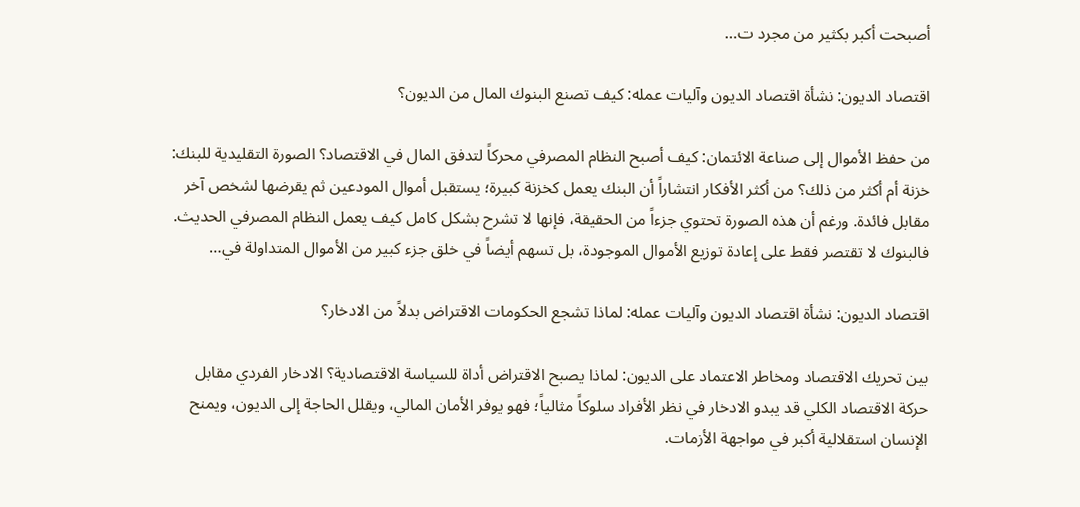أصبحت أكبر بكثير من مجرد ت…

اقتصاد الديون: نشأة اقتصاد الديون وآليات عمله: كيف تصنع البنوك المال من الديون؟

من حفظ الأموال إلى صناعة الائتمان: كيف أصبح النظام المصرفي محركاً لتدفق المال في الاقتصاد؟ الصورة التقليدية للبنك: خزنة أم أكثر من ذلك؟ من أكثر الأفكار انتشاراً أن البنك يعمل كخزنة كبيرة؛ يستقبل أموال المودعين ثم يقرضها لشخص آخر مقابل فائدة. ورغم أن هذه الصورة تحتوي جزءاً من الحقيقة، فإنها لا تشرح بشكل كامل كيف يعمل النظام المصرفي الحديث. فالبنوك لا تقتصر فقط على إعادة توزيع الأموال الموجودة، بل تسهم أيضاً في خلق جزء كبير من الأموال المتداولة في…

اقتصاد الديون: نشأة اقتصاد الديون وآليات عمله: لماذا تشجع الحكومات الاقتراض بدلاً من الادخار؟

بين تحريك الاقتصاد ومخاطر الاعتماد على الديون: لماذا يصبح الاقتراض أداة للسياسة الاقتصادية؟ الادخار الفردي مقابل حركة الاقتصاد الكلي قد يبدو الادخار في نظر الأفراد سلوكاً مثالياً؛ فهو يوفر الأمان المالي، ويقلل الحاجة إلى الديون، ويمنح الإنسان استقلالية أكبر في مواجهة الأزمات.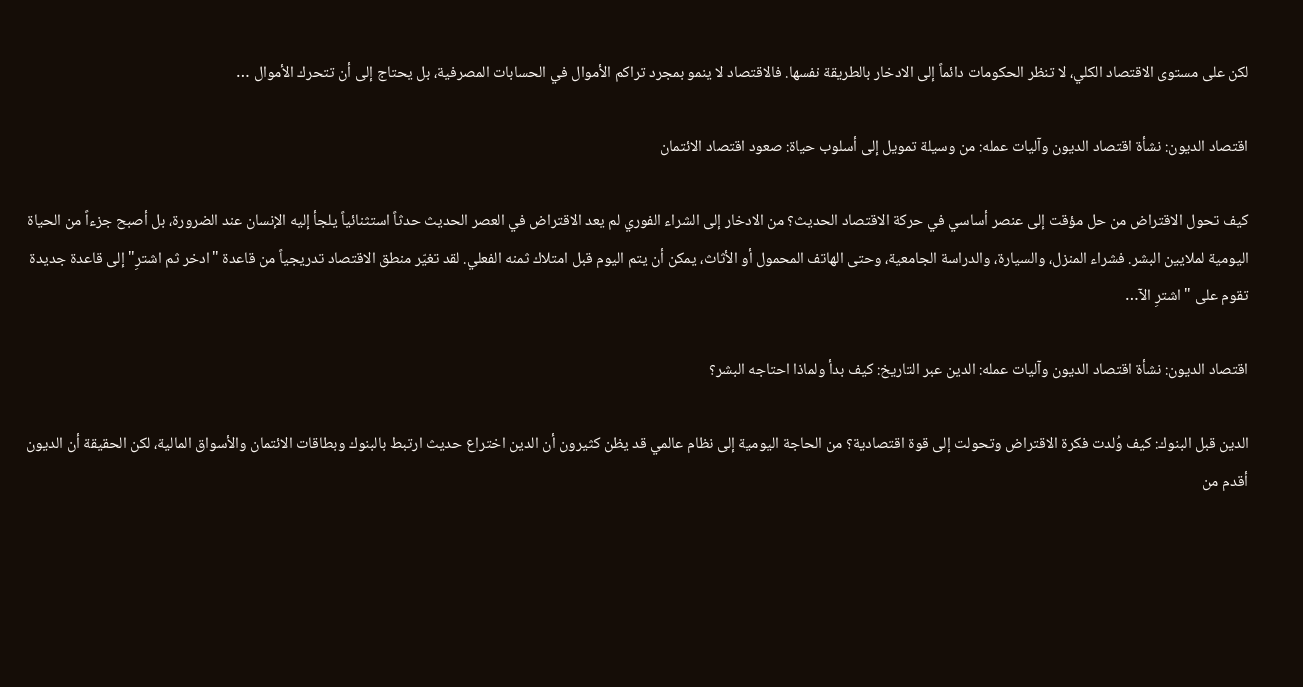لكن على مستوى الاقتصاد الكلي، لا تنظر الحكومات دائماً إلى الادخار بالطريقة نفسها. فالاقتصاد لا ينمو بمجرد تراكم الأموال في الحسابات المصرفية، بل يحتاج إلى أن تتحرك الأموال …

اقتصاد الديون: نشأة اقتصاد الديون وآليات عمله: من وسيلة تمويل إلى أسلوب حياة: صعود اقتصاد الائتمان

كيف تحول الاقتراض من حل مؤقت إلى عنصر أساسي في حركة الاقتصاد الحديث؟ من الادخار إلى الشراء الفوري لم يعد الاقتراض في العصر الحديث حدثاً استثنائياً يلجأ إليه الإنسان عند الضرورة، بل أصبح جزءاً من الحياة اليومية لملايين البشر. فشراء المنزل، والسيارة، والدراسة الجامعية، وحتى الهاتف المحمول أو الأثاث، يمكن أن يتم اليوم قبل امتلاك ثمنه الفعلي. لقد تغيّر منطق الاقتصاد تدريجياً من قاعدة "ادخر ثم اشترِ" إلى قاعدة جديدة تقوم على "اشترِ الآ…

اقتصاد الديون: نشأة اقتصاد الديون وآليات عمله: الدين عبر التاريخ: كيف بدأ ولماذا احتاجه البشر؟

الدين قبل البنوك: كيف وُلدت فكرة الاقتراض وتحولت إلى قوة اقتصادية؟ من الحاجة اليومية إلى نظام عالمي قد يظن كثيرون أن الدين اختراع حديث ارتبط بالبنوك وبطاقات الائتمان والأسواق المالية، لكن الحقيقة أن الديون أقدم من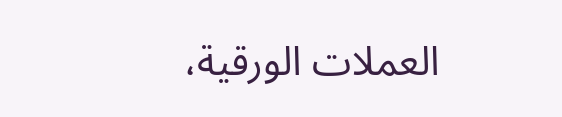العملات الورقية،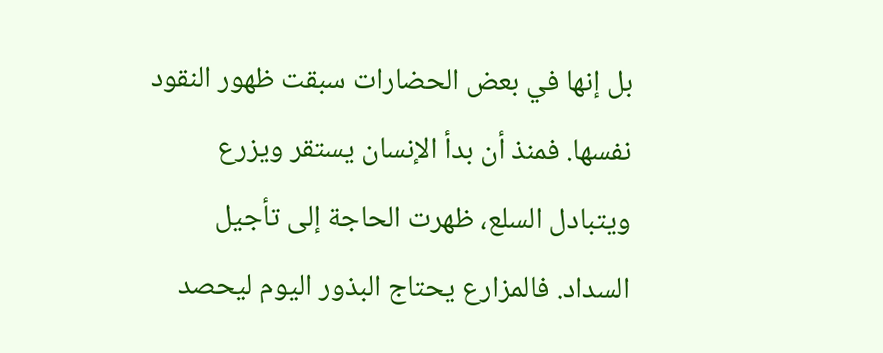بل إنها في بعض الحضارات سبقت ظهور النقود نفسها. فمنذ أن بدأ الإنسان يستقر ويزرع ويتبادل السلع، ظهرت الحاجة إلى تأجيل السداد. فالمزارع يحتاج البذور اليوم ليحصد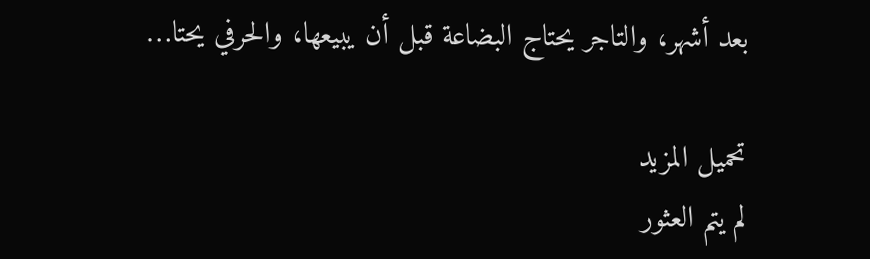بعد أشهر، والتاجر يحتاج البضاعة قبل أن يبيعها، والحرفي يحتا…

تحميل المزيد
لم يتم العثور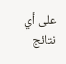على أي نتائج